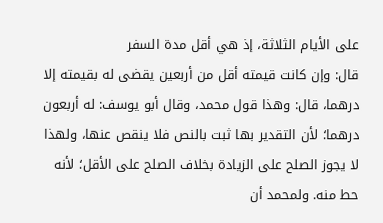على الأيام الثلاثة، إذ هي أقل مدة السفر
قال: وإن كانت قيمته أقل من أربعين يقضى له بقيمته إلا درهما، قال: وهذا قول محمد، وقال أبو يوسف: له أربعون درهما؛ لأن التقدير بها ثبت بالنص فلا ينقص عنها، ولهذا لا يجوز الصلح على الزيادة بخلاف الصلح على الأقل؛ لأنه حط منه. ولمحمد أن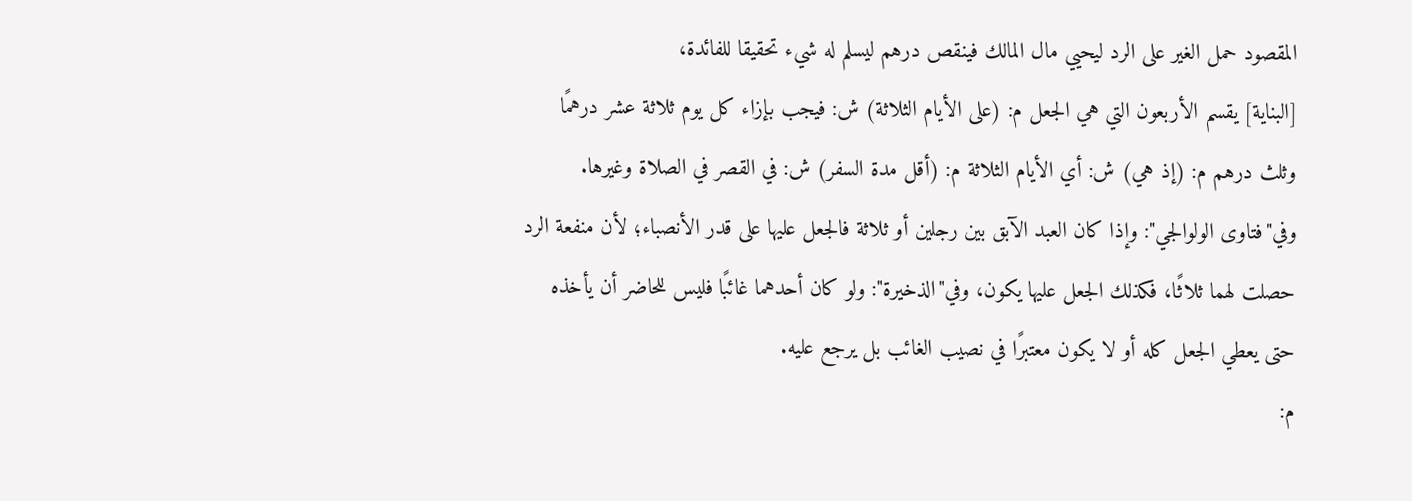المقصود حمل الغير على الرد ليحيي مال المالك فينقص درهم ليسلم له شيء تحقيقا للفائدة،
[البناية] يقسم الأربعون التي هي الجعل م: (على الأيام الثلاثة) ش: فيجب بإزاء كل يوم ثلاثة عشر درهمًا وثلث درهم م: (إذ هي) ش: أي الأيام الثلاثة م: (أقل مدة السفر) ش: في القصر في الصلاة وغيرها.
وفي"فتاوى الولوالجي": وإذا كان العبد الآبق بين رجلين أو ثلاثة فالجعل عليها على قدر الأنصباء؛ لأن منفعة الرد حصلت لهما ثلاثًا، فكذلك الجعل عليها يكون، وفي"الذخيرة": ولو كان أحدهما غائبًا فليس للحاضر أن يأخذه حتى يعطي الجعل كله أو لا يكون معتبرًا في نصيب الغائب بل يرجع عليه.
م: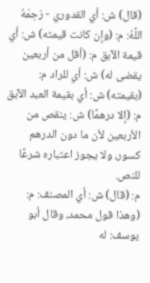(قال) ش: أي القدوري - رَحِمَهُ اللَّهُ: م: (وإن كانت قيمته) ش: أي قيمة الآبق م: (أقل من أربعين يقضى له) ش: أي للراد م: (بقيمته) ش: أي بقيمة العبد الآبق م: (إلا درهمًا) ش: ينقص من الأربعين لأن ما دون الدرهم كسور، ولا يجوز اعتباره شرعًا للنص.
م: (قال) ش: أي المصنف: م: (وهذا قول محمد، وقال أبو يوسف: له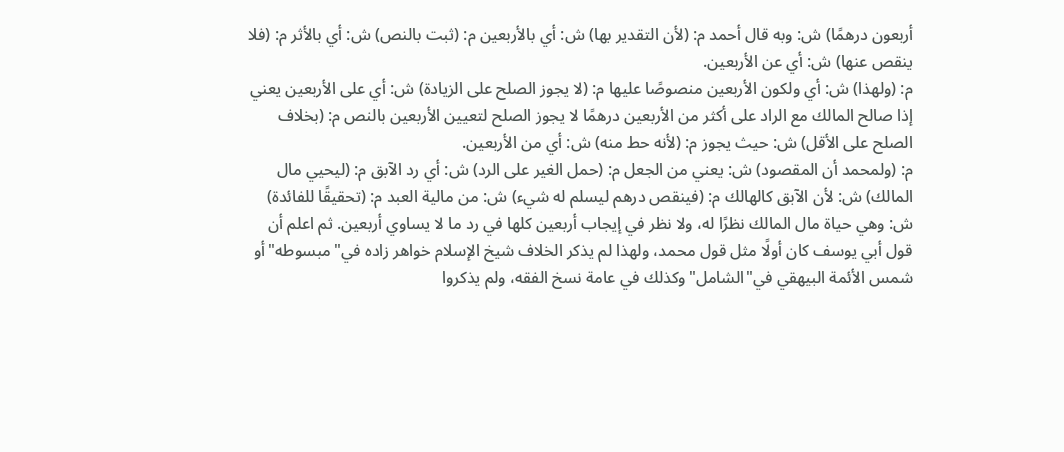أربعون درهمًا) ش: وبه قال أحمد م: (لأن التقدير بها) ش: أي بالأربعين م: (ثبت بالنص) ش: أي بالأثر م: (فلا ينقص عنها) ش: أي عن الأربعين.
م: (ولهذا) ش: أي ولكون الأربعين منصوصًا عليها م: (لا يجوز الصلح على الزيادة) ش: أي على الأربعين يعني إذا صالح المالك مع الراد على أكثر من الأربعين درهمًا لا يجوز الصلح لتعيين الأربعين بالنص م: (بخلاف الصلح على الأقل) ش: حيث يجوز م: (لأنه حط منه) ش: أي من الأربعين.
م: (ولمحمد أن المقصود) ش: يعني من الجعل م: (حمل الغير على الرد) ش: أي رد الآبق م: (ليحيي مال المالك) ش: لأن الآبق كالهالك م: (فينقص درهم ليسلم له شيء) ش: من مالية العبد م: (تحقيقًا للفائدة) ش: وهي حياة مال المالك نظرًا له، ولا نظر في إيجاب أربعين كلها في رد ما لا يساوي أربعين. ثم اعلم أن قول أبي يوسف كان أولًا مثل قول محمد، ولهذا لم يذكر الخلاف شيخ الإسلام خواهر زاده في"مبسوطه"أو شمس الأئمة البيهقي في"الشامل"وكذلك في عامة نسخ الفقه، ولم يذكروا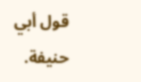قول أبي حنيفة.